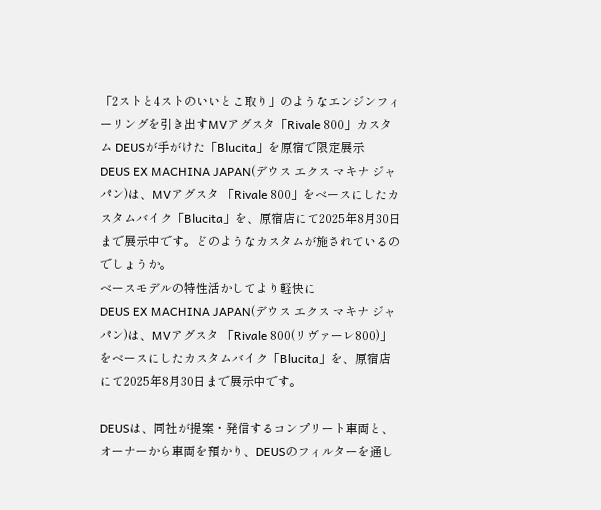「2ストと4ストのいいとこ取り」のようなエンジンフィーリングを引き出すMVアグスタ「Rivale 800」カスタム DEUSが手がけた「Blucita」を原宿で限定展示
DEUS EX MACHINA JAPAN(デウス エクス マキナ ジャパン)は、MVアグスタ 「Rivale 800」をベースにしたカスタムバイク「Blucita」を、原宿店にて2025年8月30日まで展示中です。どのようなカスタムが施されているのでしょうか。
ベースモデルの特性活かしてより軽快に
DEUS EX MACHINA JAPAN(デウス エクス マキナ ジャパン)は、MVアグスタ 「Rivale 800(リヴァーレ800)」をベースにしたカスタムバイク「Blucita」を、原宿店にて2025年8月30日まで展示中です。

DEUSは、同社が提案・発信するコンプリート車両と、オーナーから車両を預かり、DEUSのフィルターを通し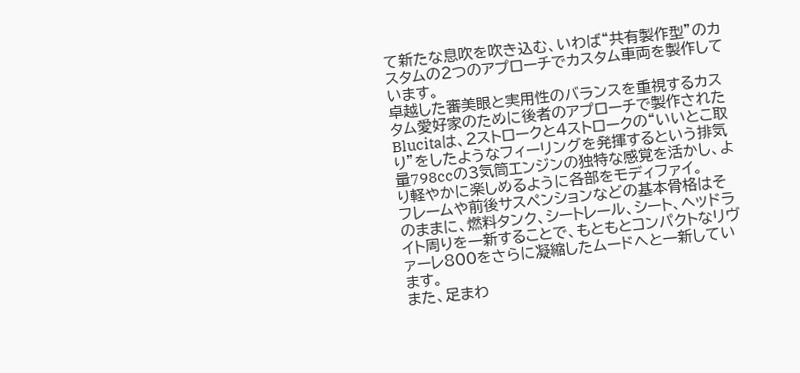て新たな息吹を吹き込む、いわば“共有製作型”のカスタムの2つのアプローチでカスタム車両を製作しています。
卓越した審美眼と実用性のバランスを重視するカスタム愛好家のために後者のアプローチで製作されたBlucitaは、2ストロークと4ストロークの“いいとこ取り”をしたようなフィーリングを発揮するという排気量798ccの3気筒エンジンの独特な感覚を活かし、より軽やかに楽しめるように各部をモディファイ。
フレームや前後サスペンションなどの基本骨格はそのままに、燃料タンク、シートレール、シート、ヘッドライト周りを一新することで、もともとコンパクトなリヴァーレ800をさらに凝縮したムードへと一新しています。
また、足まわ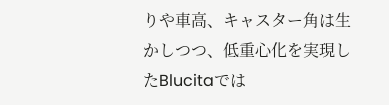りや車高、キャスター角は生かしつつ、低重心化を実現したBlucitaでは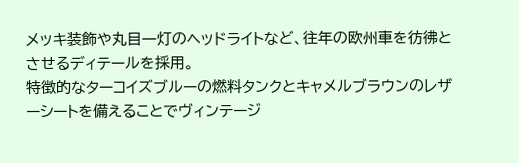メッキ装飾や丸目一灯のヘッドライトなど、往年の欧州車を彷彿とさせるディテールを採用。
特徴的なターコイズブルーの燃料タンクとキャメルブラウンのレザーシートを備えることでヴィンテージ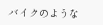バイクのような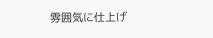雰囲気に仕上げ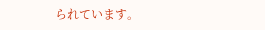られています。